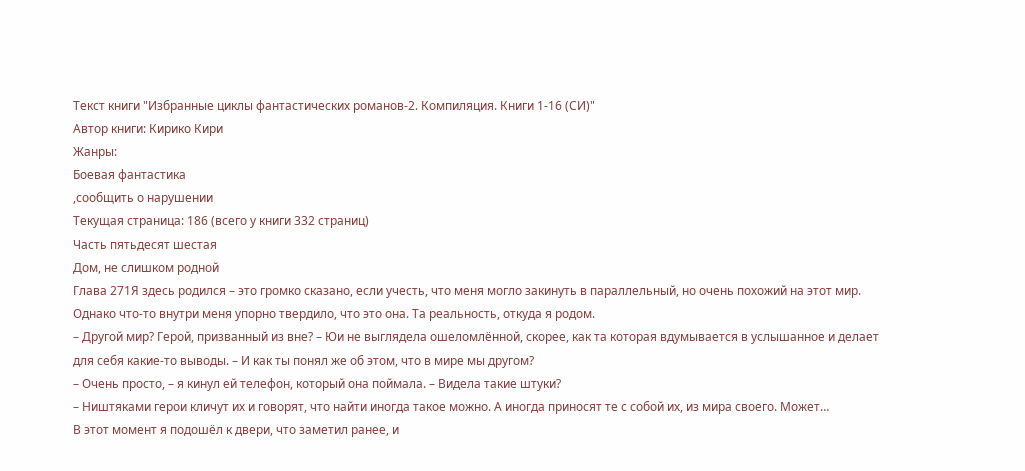Текст книги "Избранные циклы фантастических романов-2. Компиляция. Книги 1-16 (СИ)"
Автор книги: Кирико Кири
Жанры:
Боевая фантастика
,сообщить о нарушении
Текущая страница: 186 (всего у книги 332 страниц)
Часть пятьдесят шестая
Дом, не слишком родной
Глава 271Я здесь родился – это громко сказано, если учесть, что меня могло закинуть в параллельный, но очень похожий на этот мир. Однако что-то внутри меня упорно твердило, что это она. Та реальность, откуда я родом.
– Другой мир? Герой, призванный из вне? – Юи не выглядела ошеломлённой, скорее, как та которая вдумывается в услышанное и делает для себя какие-то выводы. – И как ты понял же об этом, что в мире мы другом?
– Очень просто, – я кинул ей телефон, который она поймала. – Видела такие штуки?
– Ништяками герои кличут их и говорят, что найти иногда такое можно. А иногда приносят те с собой их, из мира своего. Может…
В этот момент я подошёл к двери, что заметил ранее, и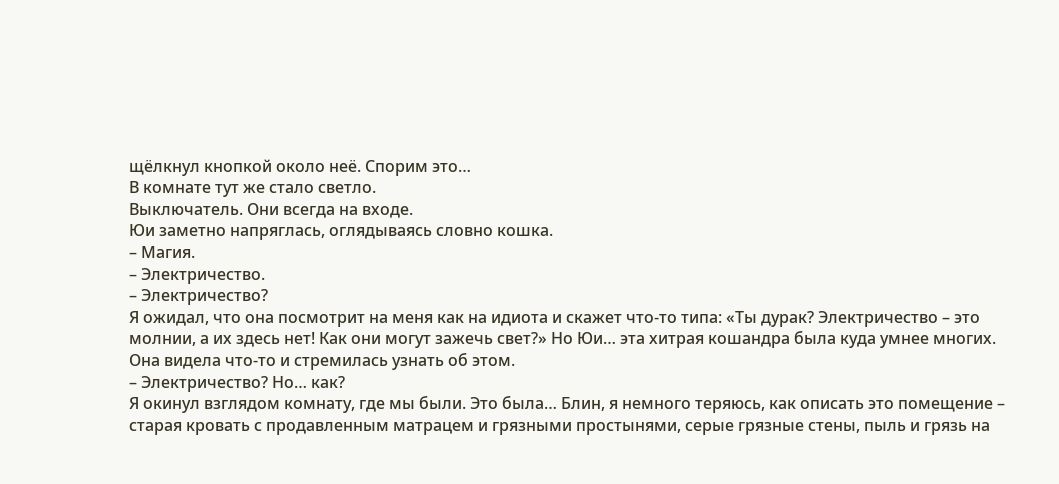щёлкнул кнопкой около неё. Спорим это…
В комнате тут же стало светло.
Выключатель. Они всегда на входе.
Юи заметно напряглась, оглядываясь словно кошка.
– Магия.
– Электричество.
– Электричество?
Я ожидал, что она посмотрит на меня как на идиота и скажет что-то типа: «Ты дурак? Электричество – это молнии, а их здесь нет! Как они могут зажечь свет?» Но Юи… эта хитрая кошандра была куда умнее многих. Она видела что-то и стремилась узнать об этом.
– Электричество? Но… как?
Я окинул взглядом комнату, где мы были. Это была… Блин, я немного теряюсь, как описать это помещение – старая кровать с продавленным матрацем и грязными простынями, серые грязные стены, пыль и грязь на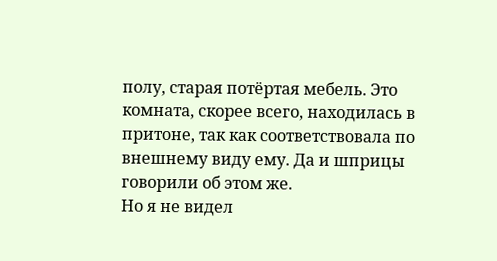полу, старая потёртая мебель. Это комната, скорее всего, находилась в притоне, так как соответствовала по внешнему виду ему. Да и шприцы говорили об этом же.
Но я не видел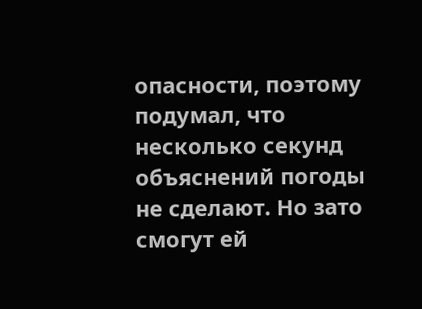опасности, поэтому подумал, что несколько секунд объяснений погоды не сделают. Но зато смогут ей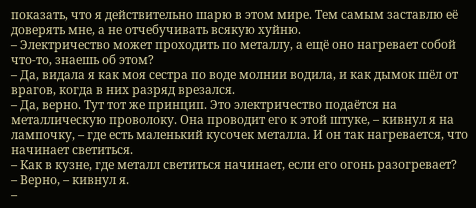показать, что я действительно шарю в этом мире. Тем самым заставлю её доверять мне, а не отчебучивать всякую хуйню.
– Электричество может проходить по металлу, а ещё оно нагревает собой что-то, знаешь об этом?
– Да, видала я как моя сестра по воде молнии водила, и как дымок шёл от врагов, когда в них разряд врезался.
– Да, верно. Тут тот же принцип. Это электричество подаётся на металлическую проволоку. Она проводит его к этой штуке, – кивнул я на лампочку, – где есть маленький кусочек металла. И он так нагревается, что начинает светиться.
– Как в кузне, где металл светиться начинает, если его огонь разогревает?
– Верно, – кивнул я.
–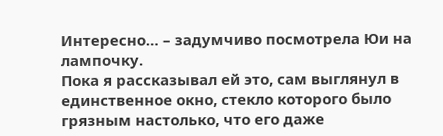Интересно… – задумчиво посмотрела Юи на лампочку.
Пока я рассказывал ей это, сам выглянул в единственное окно, стекло которого было грязным настолько, что его даже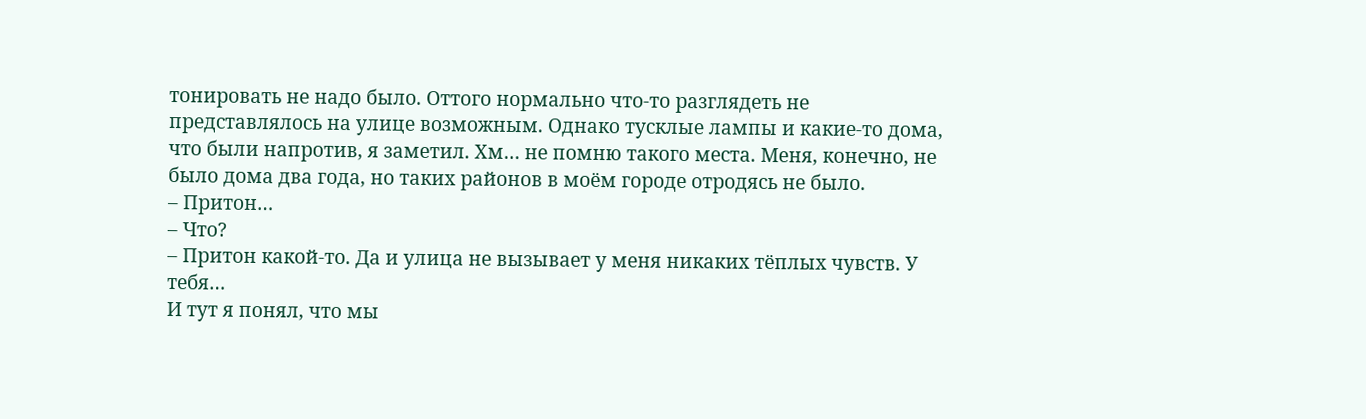тонировать не надо было. Оттого нормально что-то разглядеть не представлялось на улице возможным. Однако тусклые лампы и какие-то дома, что были напротив, я заметил. Хм… не помню такого места. Меня, конечно, не было дома два года, но таких районов в моём городе отродясь не было.
– Притон…
– Что?
– Притон какой-то. Да и улица не вызывает у меня никаких тёплых чувств. У тебя…
И тут я понял, что мы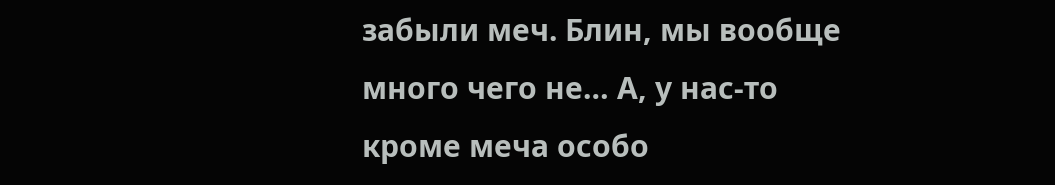забыли меч. Блин, мы вообще много чего не… А, у нас-то кроме меча особо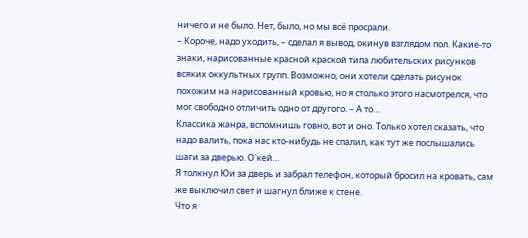ничего и не было. Нет, было, но мы всё просрали.
– Короче, надо уходить, – сделал я вывод, окинув взглядом пол. Какие-то знаки, нарисованные красной краской типа любительских рисунков всяких оккультных групп. Возможно, они хотели сделать рисунок похожим на нарисованный кровью, но я столько этого насмотрелся, что мог свободно отличить одно от другого. – А то…
Классика жанра, вспомнишь говно, вот и оно. Только хотел сказать, что надо валить, пока нас кто-нибудь не спалил, как тут же послышались шаги за дверью. О'кей…
Я толкнул Юи за дверь и забрал телефон, который бросил на кровать, сам же выключил свет и шагнул ближе к стене.
Что я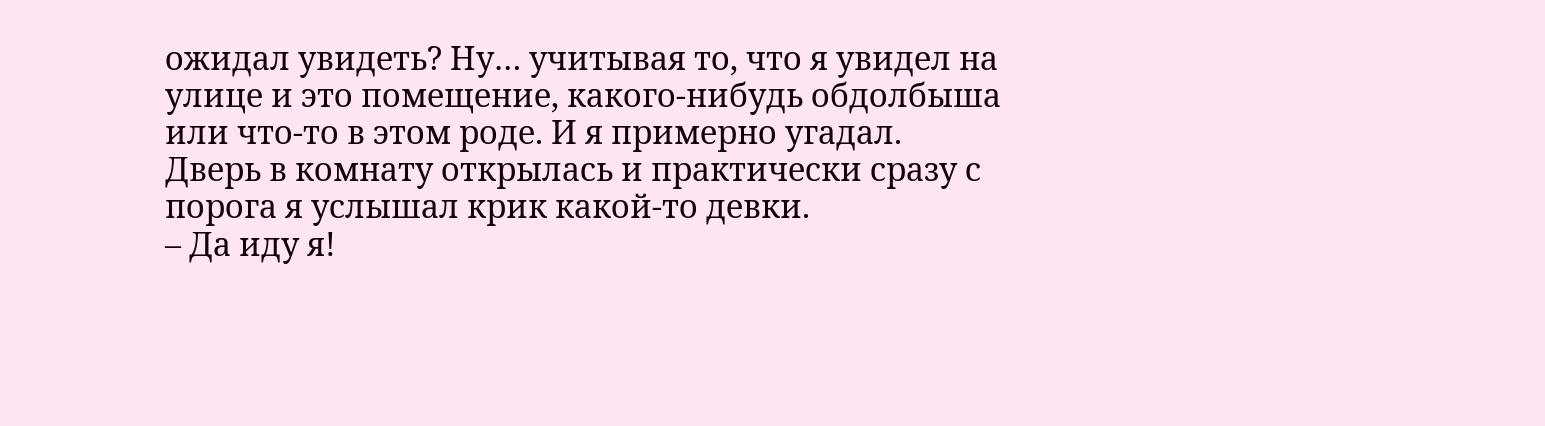ожидал увидеть? Ну… учитывая то, что я увидел на улице и это помещение, какого-нибудь обдолбыша или что-то в этом роде. И я примерно угадал.
Дверь в комнату открылась и практически сразу с порога я услышал крик какой-то девки.
– Да иду я!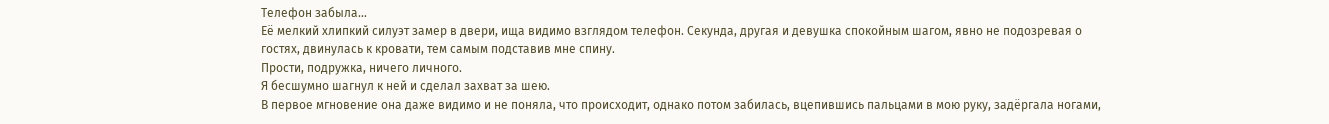Телефон забыла…
Её мелкий хлипкий силуэт замер в двери, ища видимо взглядом телефон. Секунда, другая и девушка спокойным шагом, явно не подозревая о гостях, двинулась к кровати, тем самым подставив мне спину.
Прости, подружка, ничего личного.
Я бесшумно шагнул к ней и сделал захват за шею.
В первое мгновение она даже видимо и не поняла, что происходит, однако потом забилась, вцепившись пальцами в мою руку, задёргала ногами,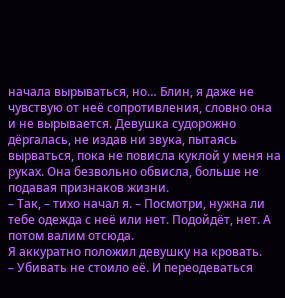начала вырываться, но… Блин, я даже не чувствую от неё сопротивления, словно она и не вырывается. Девушка судорожно дёргалась, не издав ни звука, пытаясь вырваться, пока не повисла куклой у меня на руках. Она безвольно обвисла, больше не подавая признаков жизни.
– Так, – тихо начал я. – Посмотри, нужна ли тебе одежда с неё или нет. Подойдёт, нет. А потом валим отсюда.
Я аккуратно положил девушку на кровать.
– Убивать не стоило её. И переодеваться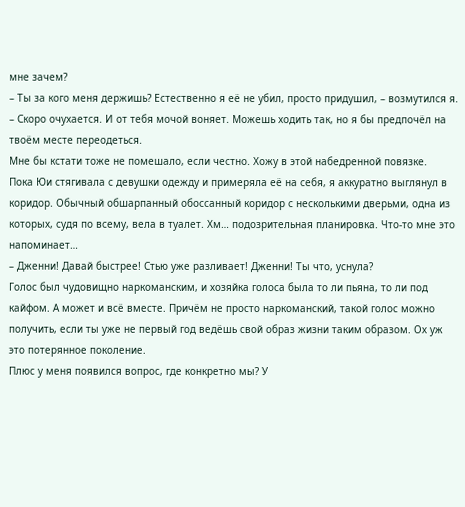мне зачем?
– Ты за кого меня держишь? Естественно я её не убил, просто придушил, – возмутился я. – Скоро очухается. И от тебя мочой воняет. Можешь ходить так, но я бы предпочёл на твоём месте переодеться.
Мне бы кстати тоже не помешало, если честно. Хожу в этой набедренной повязке.
Пока Юи стягивала с девушки одежду и примеряла её на себя, я аккуратно выглянул в коридор. Обычный обшарпанный обоссанный коридор с несколькими дверьми, одна из которых, судя по всему, вела в туалет. Хм… подозрительная планировка. Что-то мне это напоминает…
– Дженни! Давай быстрее! Стью уже разливает! Дженни! Ты что, уснула?
Голос был чудовищно наркоманским, и хозяйка голоса была то ли пьяна, то ли под кайфом. А может и всё вместе. Причём не просто наркоманский, такой голос можно получить, если ты уже не первый год ведёшь свой образ жизни таким образом. Ох уж это потерянное поколение.
Плюс у меня появился вопрос, где конкретно мы? У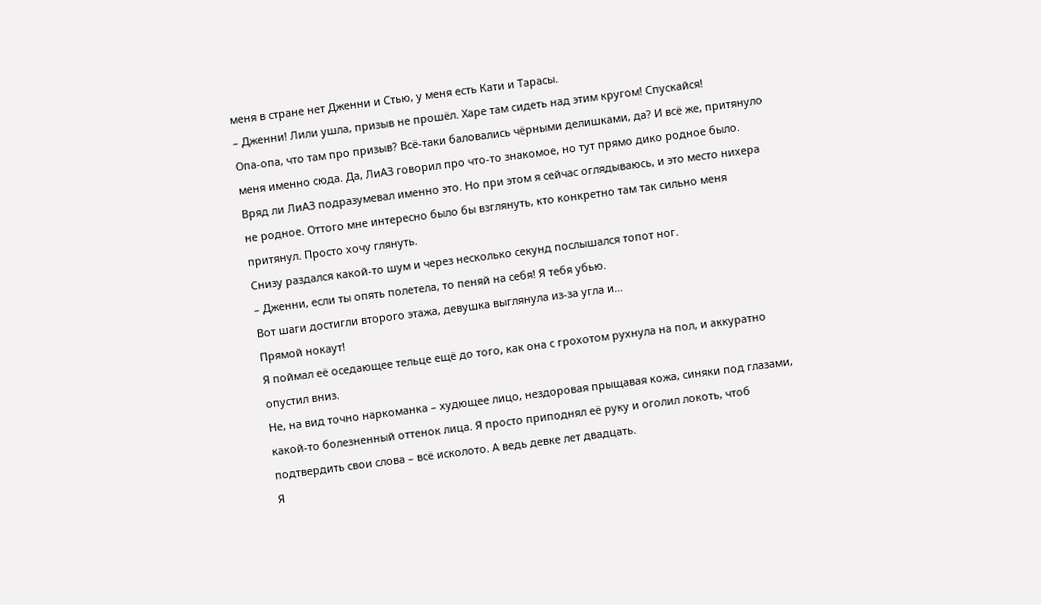меня в стране нет Дженни и Стью, у меня есть Кати и Тарасы.
– Дженни! Лили ушла, призыв не прошёл. Харе там сидеть над этим кругом! Спускайся!
Опа-опа, что там про призыв? Всё-таки баловались чёрными делишками, да? И всё же, притянуло меня именно сюда. Да, ЛиАЗ говорил про что-то знакомое, но тут прямо дико родное было. Вряд ли ЛиАЗ подразумевал именно это. Но при этом я сейчас оглядываюсь, и это место нихера не родное. Оттого мне интересно было бы взглянуть, кто конкретно там так сильно меня притянул. Просто хочу глянуть.
Снизу раздался какой-то шум и через несколько секунд послышался топот ног.
– Дженни, если ты опять полетела, то пеняй на себя! Я тебя убью.
Вот шаги достигли второго этажа, девушка выглянула из-за угла и…
Прямой нокаут!
Я поймал её оседающее тельце ещё до того, как она с грохотом рухнула на пол, и аккуратно опустил вниз.
Не, на вид точно наркоманка – худющее лицо, нездоровая прыщавая кожа, синяки под глазами, какой-то болезненный оттенок лица. Я просто приподнял её руку и оголил локоть, чтоб подтвердить свои слова – всё исколото. А ведь девке лет двадцать.
Я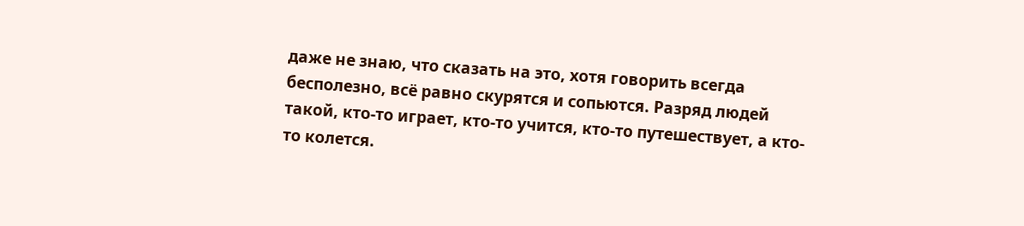даже не знаю, что сказать на это, хотя говорить всегда бесполезно, всё равно скурятся и сопьются. Разряд людей такой, кто-то играет, кто-то учится, кто-то путешествует, а кто-то колется.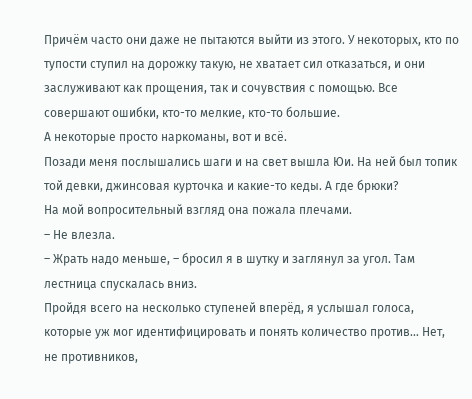Причём часто они даже не пытаются выйти из этого. У некоторых, кто по тупости ступил на дорожку такую, не хватает сил отказаться, и они заслуживают как прощения, так и сочувствия с помощью. Все совершают ошибки, кто-то мелкие, кто-то большие.
А некоторые просто наркоманы, вот и всё.
Позади меня послышались шаги и на свет вышла Юи. На ней был топик той девки, джинсовая курточка и какие-то кеды. А где брюки?
На мой вопросительный взгляд она пожала плечами.
– Не влезла.
– Жрать надо меньше, – бросил я в шутку и заглянул за угол. Там лестница спускалась вниз.
Пройдя всего на несколько ступеней вперёд, я услышал голоса, которые уж мог идентифицировать и понять количество против… Нет, не противников,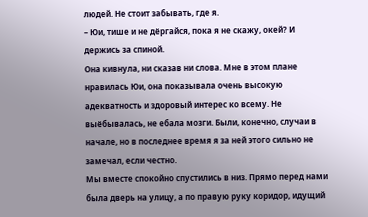людей. Не стоит забывать, где я.
– Юи, тише и не дёргайся, пока я не скажу, окей? И держись за спиной.
Она кивнула, ни сказав ни слова. Мне в этом плане нравилась Юи, она показывала очень высокую адекватность и здоровый интерес ко всему. Не выёбывалась, не ебала мозги. Были, конечно, случаи в начале, но в последнее время я за ней этого сильно не замечал, если честно.
Мы вместе спокойно спустились в низ. Прямо перед нами была дверь на улицу, а по правую руку коридор, идущий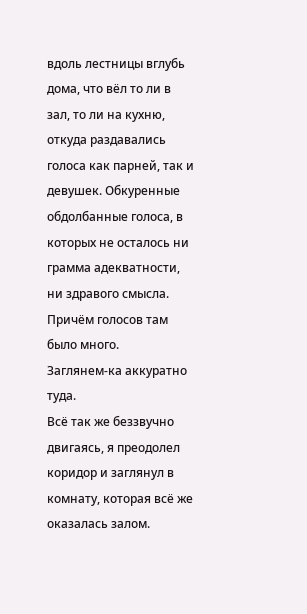вдоль лестницы вглубь дома, что вёл то ли в зал, то ли на кухню, откуда раздавались голоса как парней, так и девушек. Обкуренные обдолбанные голоса, в которых не осталось ни грамма адекватности, ни здравого смысла. Причём голосов там было много.
Заглянем-ка аккуратно туда.
Всё так же беззвучно двигаясь, я преодолел коридор и заглянул в комнату, которая всё же оказалась залом.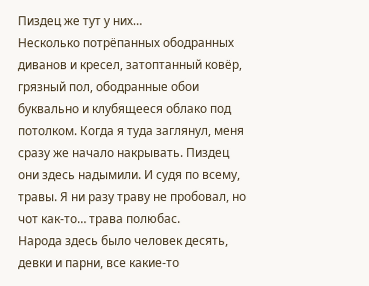Пиздец же тут у них…
Несколько потрёпанных ободранных диванов и кресел, затоптанный ковёр, грязный пол, ободранные обои буквально и клубящееся облако под потолком. Когда я туда заглянул, меня сразу же начало накрывать. Пиздец они здесь надымили. И судя по всему, травы. Я ни разу траву не пробовал, но чот как-то… трава полюбас.
Народа здесь было человек десять, девки и парни, все какие-то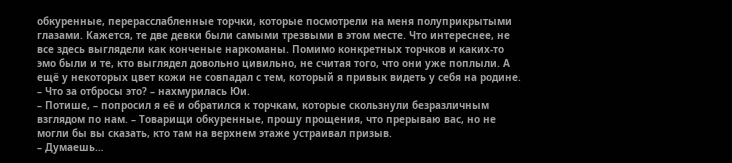обкуренные, перерасслабленные торчки, которые посмотрели на меня полуприкрытыми глазами. Кажется, те две девки были самыми трезвыми в этом месте. Что интереснее, не все здесь выглядели как конченые наркоманы. Помимо конкретных торчков и каких-то эмо были и те, кто выглядел довольно цивильно, не считая того, что они уже поплыли. А ещё у некоторых цвет кожи не совпадал с тем, который я привык видеть у себя на родине.
– Что за отбросы это? – нахмурилась Юи.
– Потише, – попросил я её и обратился к торчкам, которые скользнули безразличным взглядом по нам. – Товарищи обкуренные, прошу прощения, что прерываю вас, но не могли бы вы сказать, кто там на верхнем этаже устраивал призыв.
– Думаешь…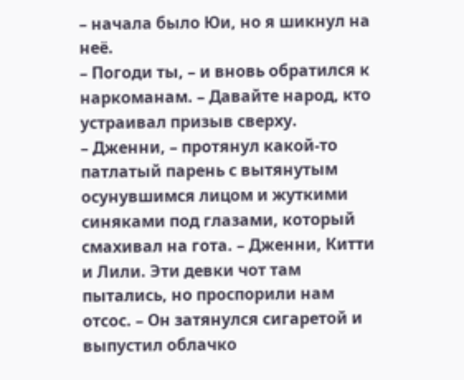– начала было Юи, но я шикнул на неё.
– Погоди ты, – и вновь обратился к наркоманам. – Давайте народ, кто устраивал призыв сверху.
– Дженни, – протянул какой-то патлатый парень с вытянутым осунувшимся лицом и жуткими синяками под глазами, который смахивал на гота. – Дженни, Китти и Лили. Эти девки чот там пытались, но проспорили нам отсос. – Он затянулся сигаретой и выпустил облачко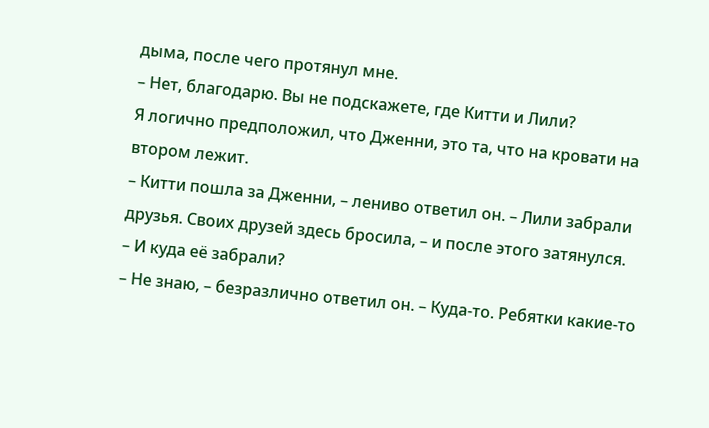дыма, после чего протянул мне.
– Нет, благодарю. Вы не подскажете, где Китти и Лили?
Я логично предположил, что Дженни, это та, что на кровати на втором лежит.
– Китти пошла за Дженни, – лениво ответил он. – Лили забрали друзья. Своих друзей здесь бросила, – и после этого затянулся.
– И куда её забрали?
– Не знаю, – безразлично ответил он. – Куда-то. Ребятки какие-то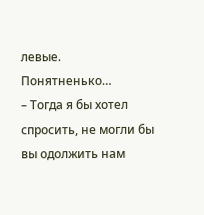левые.
Понятненько…
– Тогда я бы хотел спросить, не могли бы вы одолжить нам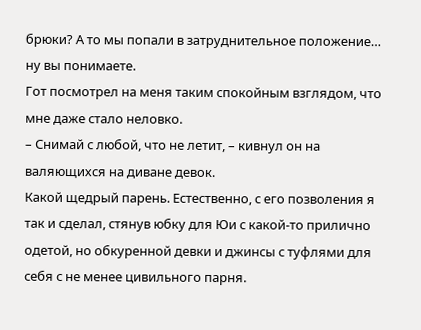брюки? А то мы попали в затруднительное положение… ну вы понимаете.
Гот посмотрел на меня таким спокойным взглядом, что мне даже стало неловко.
– Снимай с любой, что не летит, – кивнул он на валяющихся на диване девок.
Какой щедрый парень. Естественно, с его позволения я так и сделал, стянув юбку для Юи с какой-то прилично одетой, но обкуренной девки и джинсы с туфлями для себя с не менее цивильного парня.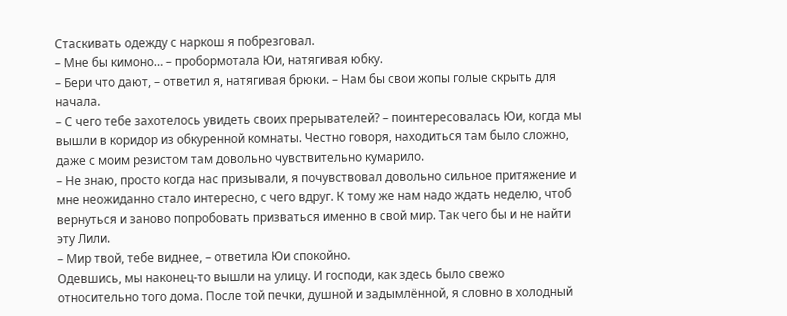Стаскивать одежду с наркош я побрезговал.
– Мне бы кимоно… – пробормотала Юи, натягивая юбку.
– Бери что дают, – ответил я, натягивая брюки. – Нам бы свои жопы голые скрыть для начала.
– С чего тебе захотелось увидеть своих прерывателей? – поинтересовалась Юи, когда мы вышли в коридор из обкуренной комнаты. Честно говоря, находиться там было сложно, даже с моим резистом там довольно чувствительно кумарило.
– Не знаю, просто когда нас призывали, я почувствовал довольно сильное притяжение и мне неожиданно стало интересно, с чего вдруг. К тому же нам надо ждать неделю, чтоб вернуться и заново попробовать призваться именно в свой мир. Так чего бы и не найти эту Лили.
– Мир твой, тебе виднее, – ответила Юи спокойно.
Одевшись, мы наконец-то вышли на улицу. И господи, как здесь было свежо относительно того дома. После той печки, душной и задымлённой, я словно в холодный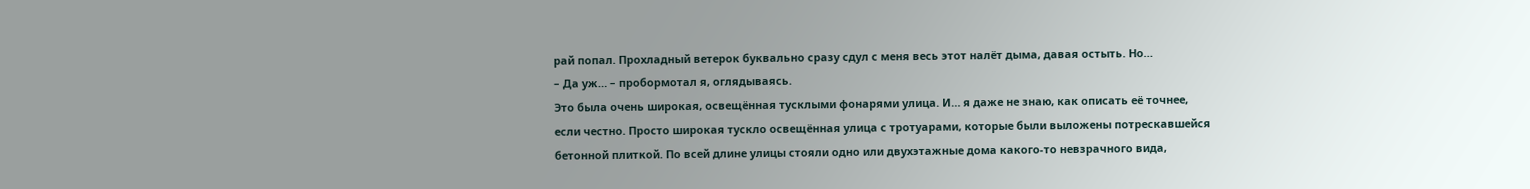рай попал. Прохладный ветерок буквально сразу сдул с меня весь этот налёт дыма, давая остыть. Но…
– Да уж… – пробормотал я, оглядываясь.
Это была очень широкая, освещённая тусклыми фонарями улица. И… я даже не знаю, как описать её точнее, если честно. Просто широкая тускло освещённая улица с тротуарами, которые были выложены потрескавшейся бетонной плиткой. По всей длине улицы стояли одно или двухэтажные дома какого-то невзрачного вида,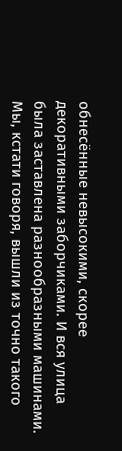обнесённые невысокими, скорее декоративными заборчиками. И вся улица была заставлена разнообразными машинами.
Мы, кстати говоря, вышли из точно такого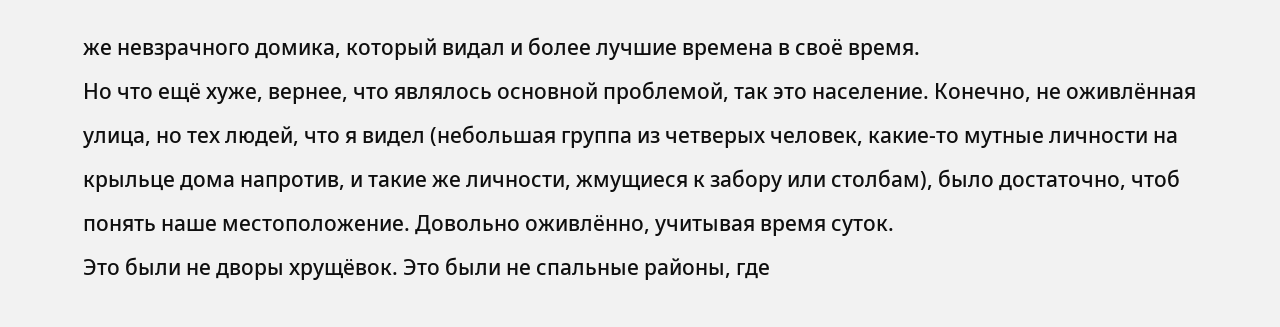же невзрачного домика, который видал и более лучшие времена в своё время.
Но что ещё хуже, вернее, что являлось основной проблемой, так это население. Конечно, не оживлённая улица, но тех людей, что я видел (небольшая группа из четверых человек, какие-то мутные личности на крыльце дома напротив, и такие же личности, жмущиеся к забору или столбам), было достаточно, чтоб понять наше местоположение. Довольно оживлённо, учитывая время суток.
Это были не дворы хрущёвок. Это были не спальные районы, где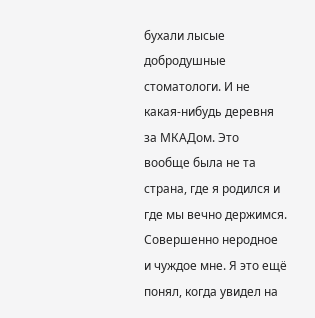бухали лысые добродушные стоматологи. И не какая-нибудь деревня за МКАДом. Это вообще была не та страна, где я родился и где мы вечно держимся. Совершенно неродное и чуждое мне. Я это ещё понял, когда увидел на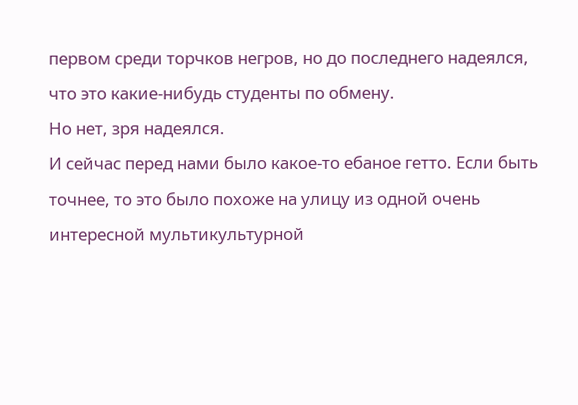первом среди торчков негров, но до последнего надеялся, что это какие-нибудь студенты по обмену.
Но нет, зря надеялся.
И сейчас перед нами было какое-то ебаное гетто. Если быть точнее, то это было похоже на улицу из одной очень интересной мультикультурной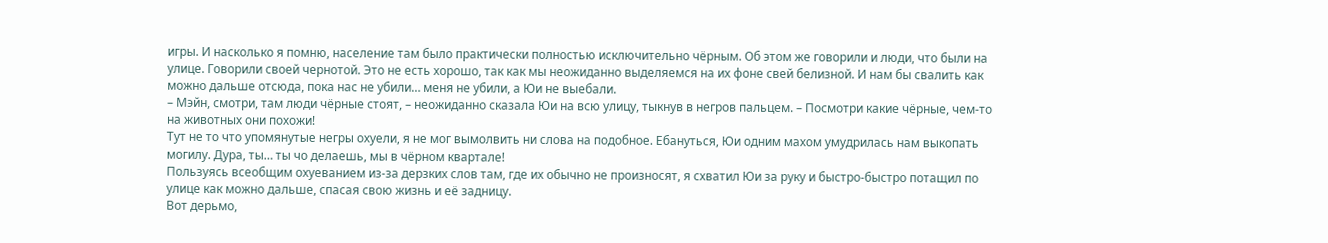игры. И насколько я помню, население там было практически полностью исключительно чёрным. Об этом же говорили и люди, что были на улице. Говорили своей чернотой. Это не есть хорошо, так как мы неожиданно выделяемся на их фоне свей белизной. И нам бы свалить как можно дальше отсюда, пока нас не убили… меня не убили, а Юи не выебали.
– Мэйн, смотри, там люди чёрные стоят, – неожиданно сказала Юи на всю улицу, тыкнув в негров пальцем. – Посмотри какие чёрные, чем-то на животных они похожи!
Тут не то что упомянутые негры охуели, я не мог вымолвить ни слова на подобное. Ебануться, Юи одним махом умудрилась нам выкопать могилу. Дура, ты… ты чо делаешь, мы в чёрном квартале!
Пользуясь всеобщим охуеванием из-за дерзких слов там, где их обычно не произносят, я схватил Юи за руку и быстро-быстро потащил по улице как можно дальше, спасая свою жизнь и её задницу.
Вот дерьмо,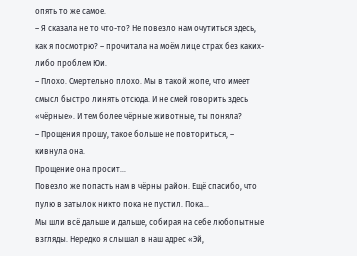опять то же самое.
– Я сказала не то что-то? Не повезло нам очутиться здесь, как я посмотрю? – прочитала на моём лице страх без каких-либо проблем Юи.
– Плохо. Смертельно плохо. Мы в такой жопе, что имеет смысл быстро линять отсюда. И не смей говорить здесь «чёрные». И тем более чёрные животные, ты поняла?
– Прощения прошу, такое больше не повториться, – кивнула она.
Прощение она просит…
Повезло же попасть нам в чёрны район. Ещё спасибо, что пулю в затылок никто пока не пустил. Пока…
Мы шли всё дальше и дальше, собирая на себе любопытные взгляды. Нередко я слышал в наш адрес «Эй,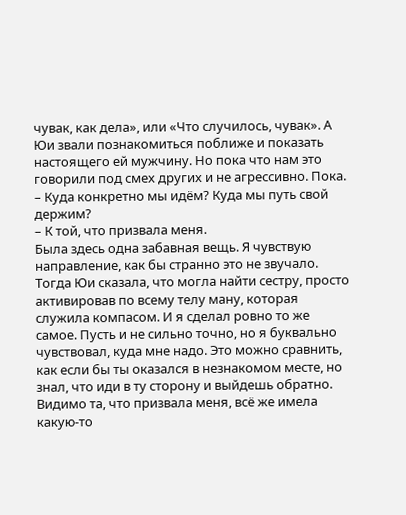чувак, как дела», или «Что случилось, чувак». А Юи звали познакомиться поближе и показать настоящего ей мужчину. Но пока что нам это говорили под смех других и не агрессивно. Пока.
– Куда конкретно мы идём? Куда мы путь свой держим?
– К той, что призвала меня.
Была здесь одна забавная вещь. Я чувствую направление, как бы странно это не звучало. Тогда Юи сказала, что могла найти сестру, просто активировав по всему телу ману, которая служила компасом. И я сделал ровно то же самое. Пусть и не сильно точно, но я буквально чувствовал, куда мне надо. Это можно сравнить, как если бы ты оказался в незнакомом месте, но знал, что иди в ту сторону и выйдешь обратно.
Видимо та, что призвала меня, всё же имела какую-то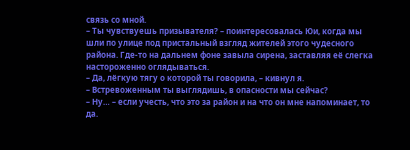связь со мной.
– Ты чувствуешь призывателя? – поинтересовалась Юи, когда мы шли по улице под пристальный взгляд жителей этого чудесного района. Где-то на дальнем фоне завыла сирена, заставляя её слегка настороженно оглядываться.
– Да, лёгкую тягу о которой ты говорила, – кивнул я.
– Встревоженным ты выглядишь, в опасности мы сейчас?
– Ну… – если учесть, что это за район и на что он мне напоминает, то да.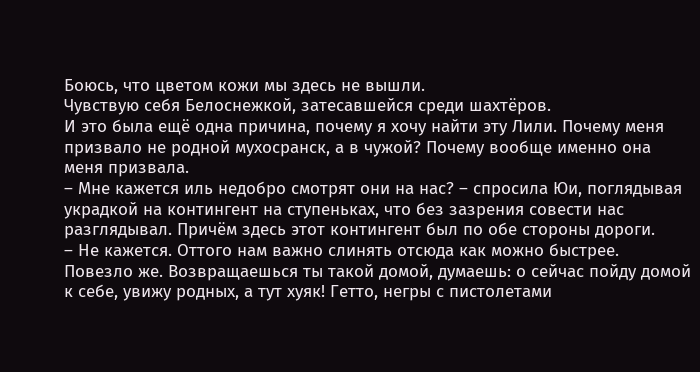Боюсь, что цветом кожи мы здесь не вышли.
Чувствую себя Белоснежкой, затесавшейся среди шахтёров.
И это была ещё одна причина, почему я хочу найти эту Лили. Почему меня призвало не родной мухосранск, а в чужой? Почему вообще именно она меня призвала.
– Мне кажется иль недобро смотрят они на нас? – спросила Юи, поглядывая украдкой на контингент на ступеньках, что без зазрения совести нас разглядывал. Причём здесь этот контингент был по обе стороны дороги.
– Не кажется. Оттого нам важно слинять отсюда как можно быстрее.
Повезло же. Возвращаешься ты такой домой, думаешь: о сейчас пойду домой к себе, увижу родных, а тут хуяк! Гетто, негры с пистолетами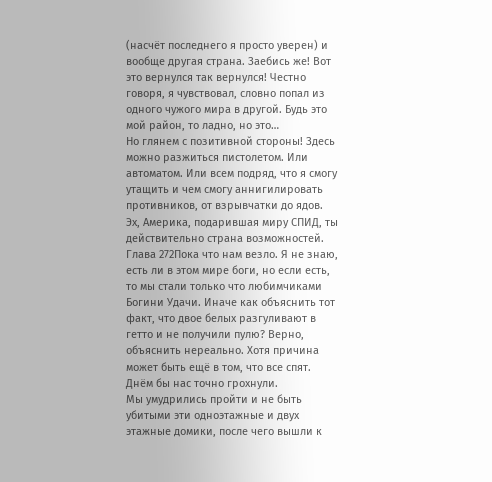(насчёт последнего я просто уверен) и вообще другая страна. Заебись же! Вот это вернулся так вернулся! Честно говоря, я чувствовал, словно попал из одного чужого мира в другой. Будь это мой район, то ладно, но это…
Но глянем с позитивной стороны! Здесь можно разжиться пистолетом. Или автоматом. Или всем подряд, что я смогу утащить и чем смогу аннигилировать противников, от взрывчатки до ядов. Эх, Америка, подарившая миру СПИД, ты действительно страна возможностей.
Глава 272Пока что нам везло. Я не знаю, есть ли в этом мире боги, но если есть, то мы стали только что любимчиками Богини Удачи. Иначе как объяснить тот факт, что двое белых разгуливают в гетто и не получили пулю? Верно, объяснить нереально. Хотя причина может быть ещё в том, что все спят. Днём бы нас точно грохнули.
Мы умудрились пройти и не быть убитыми эти одноэтажные и двух этажные домики, после чего вышли к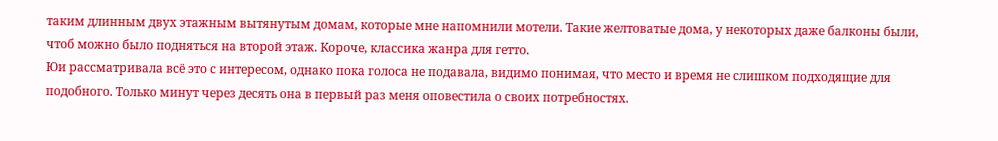таким длинным двух этажным вытянутым домам, которые мне напомнили мотели. Такие желтоватые дома, у некоторых даже балконы были, чтоб можно было подняться на второй этаж. Короче, классика жанра для гетто.
Юи рассматривала всё это с интересом, однако пока голоса не подавала, видимо понимая, что место и время не слишком подходящие для подобного. Только минут через десять она в первый раз меня оповестила о своих потребностях.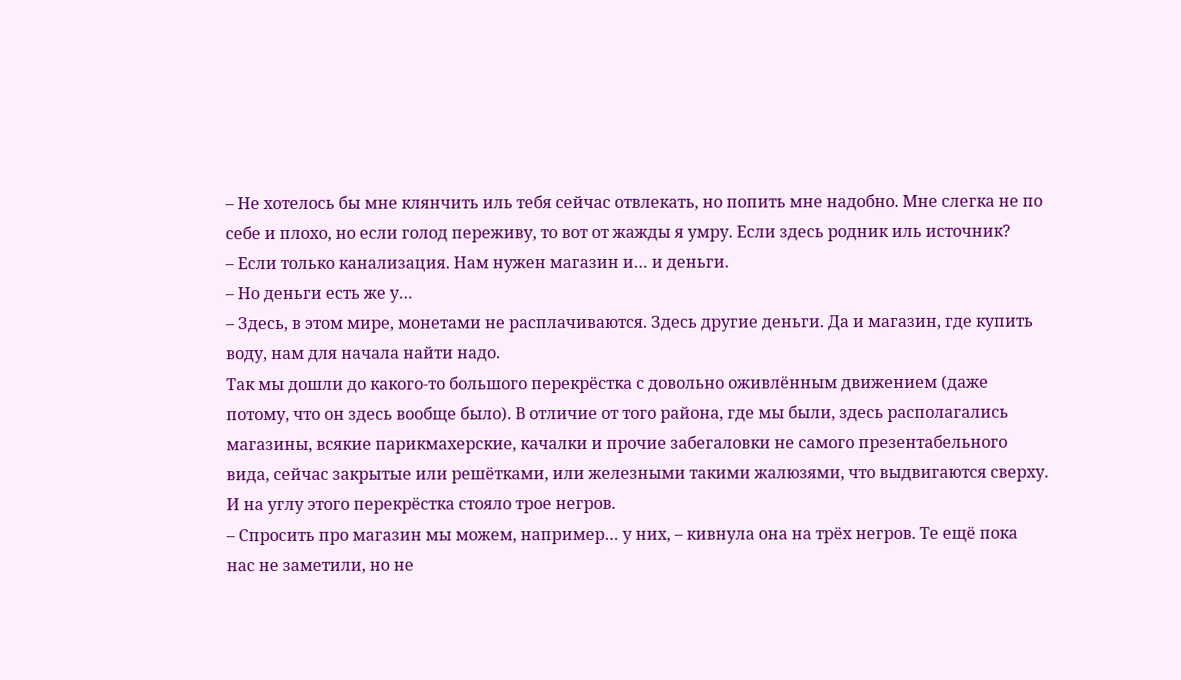– Не хотелось бы мне клянчить иль тебя сейчас отвлекать, но попить мне надобно. Мне слегка не по себе и плохо, но если голод переживу, то вот от жажды я умру. Если здесь родник иль источник?
– Если только канализация. Нам нужен магазин и… и деньги.
– Но деньги есть же у…
– Здесь, в этом мире, монетами не расплачиваются. Здесь другие деньги. Да и магазин, где купить воду, нам для начала найти надо.
Так мы дошли до какого-то большого перекрёстка с довольно оживлённым движением (даже потому, что он здесь вообще было). В отличие от того района, где мы были, здесь располагались магазины, всякие парикмахерские, качалки и прочие забегаловки не самого презентабельного вида, сейчас закрытые или решётками, или железными такими жалюзями, что выдвигаются сверху. И на углу этого перекрёстка стояло трое негров.
– Спросить про магазин мы можем, например… у них, – кивнула она на трёх негров. Те ещё пока нас не заметили, но не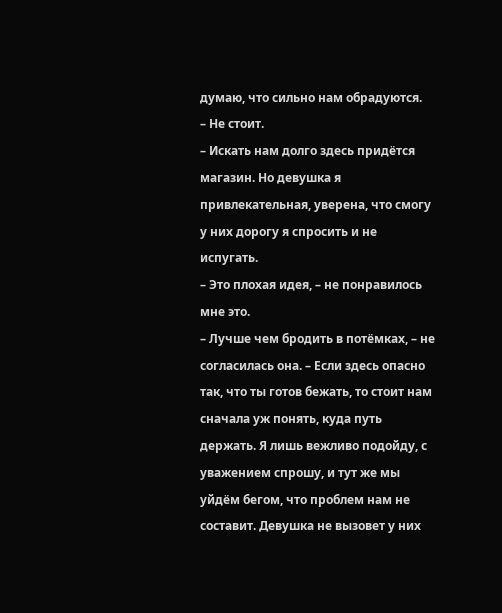думаю, что сильно нам обрадуются.
– Не стоит.
– Искать нам долго здесь придётся магазин. Но девушка я привлекательная, уверена, что смогу у них дорогу я спросить и не испугать.
– Это плохая идея, – не понравилось мне это.
– Лучше чем бродить в потёмках, – не согласилась она. – Если здесь опасно так, что ты готов бежать, то стоит нам сначала уж понять, куда путь держать. Я лишь вежливо подойду, с уважением спрошу, и тут же мы уйдём бегом, что проблем нам не составит. Девушка не вызовет у них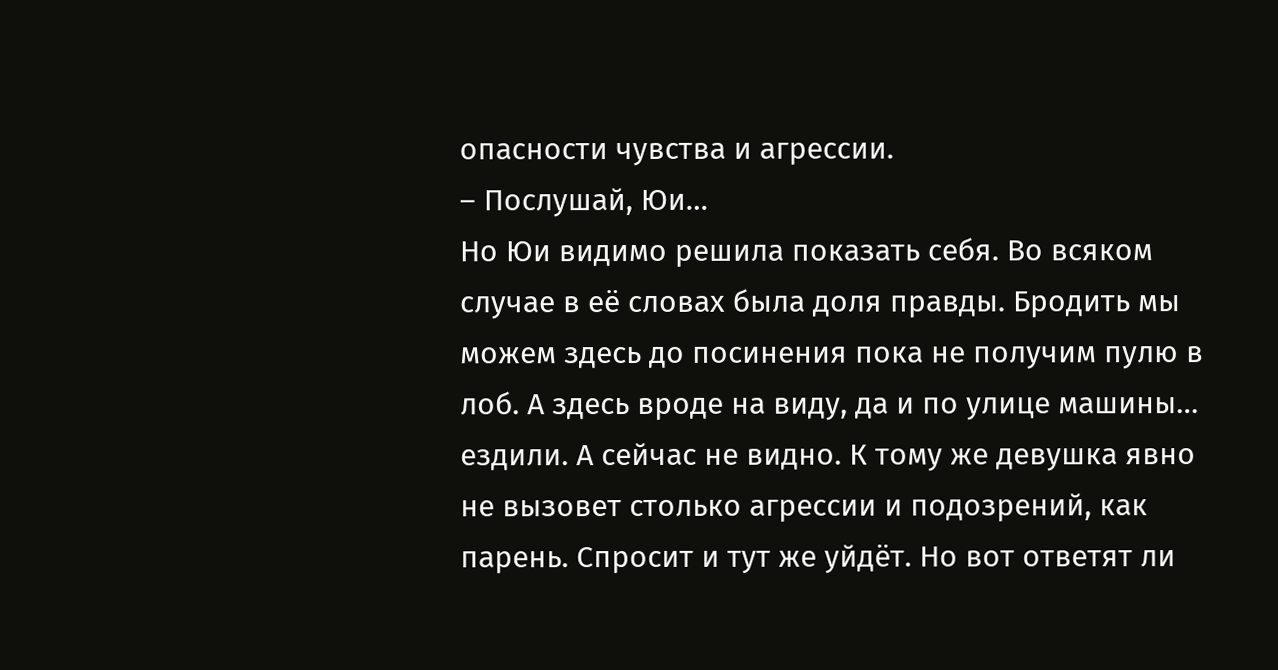опасности чувства и агрессии.
– Послушай, Юи…
Но Юи видимо решила показать себя. Во всяком случае в её словах была доля правды. Бродить мы можем здесь до посинения пока не получим пулю в лоб. А здесь вроде на виду, да и по улице машины… ездили. А сейчас не видно. К тому же девушка явно не вызовет столько агрессии и подозрений, как парень. Спросит и тут же уйдёт. Но вот ответят ли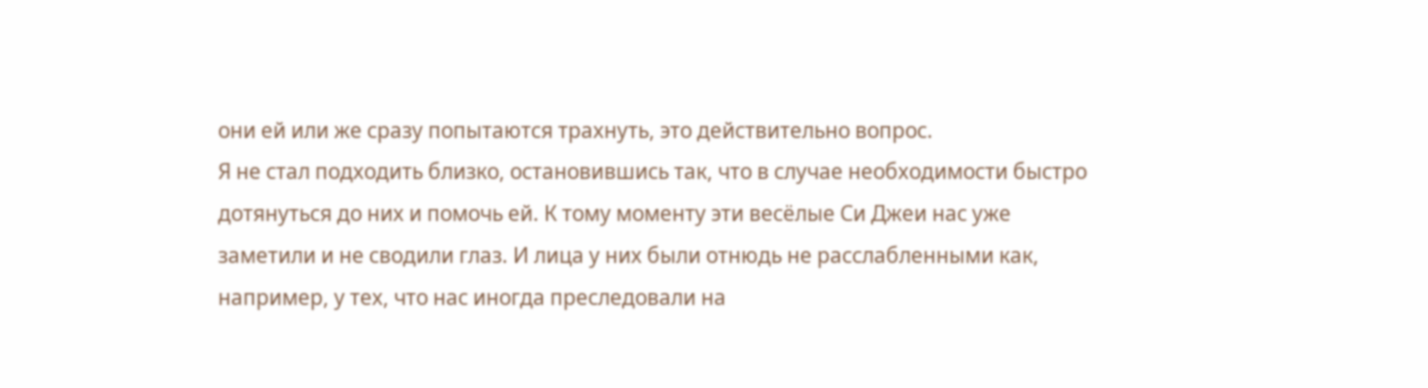они ей или же сразу попытаются трахнуть, это действительно вопрос.
Я не стал подходить близко, остановившись так, что в случае необходимости быстро дотянуться до них и помочь ей. К тому моменту эти весёлые Си Джеи нас уже заметили и не сводили глаз. И лица у них были отнюдь не расслабленными как, например, у тех, что нас иногда преследовали на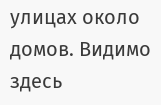улицах около домов. Видимо здесь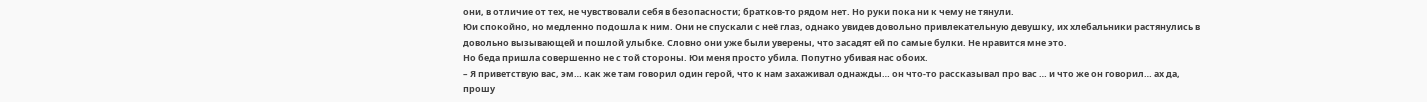они, в отличие от тех, не чувствовали себя в безопасности; братков-то рядом нет. Но руки пока ни к чему не тянули.
Юи спокойно, но медленно подошла к ним. Они не спускали с неё глаз, однако увидев довольно привлекательную девушку, их хлебальники растянулись в довольно вызывающей и пошлой улыбке. Словно они уже были уверены, что засадят ей по самые булки. Не нравится мне это.
Но беда пришла совершенно не с той стороны. Юи меня просто убила. Попутно убивая нас обоих.
– Я приветствую вас, эм… как же там говорил один герой, что к нам захаживал однажды… он что-то рассказывал про вас … и что же он говорил… ах да, прошу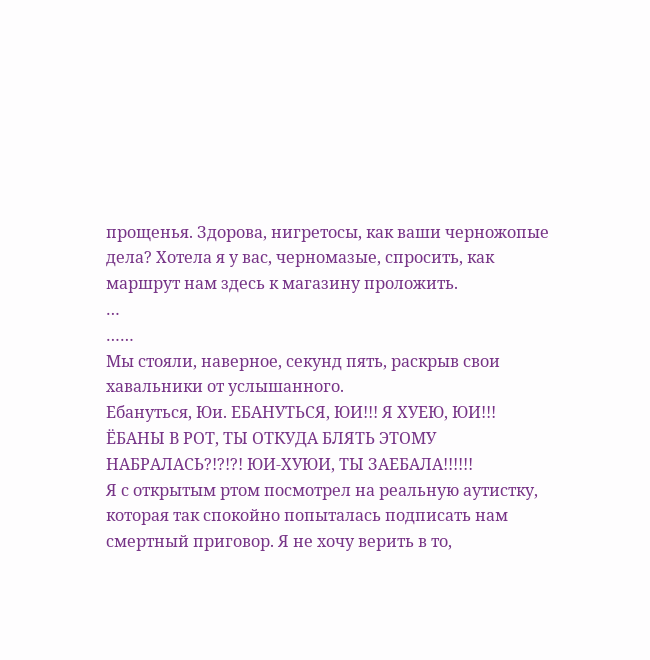прощенья. Здорова, нигретосы, как ваши черножопые дела? Хотела я у вас, черномазые, спросить, как маршрут нам здесь к магазину проложить.
…
……
Мы стояли, наверное, секунд пять, раскрыв свои хавальники от услышанного.
Ебануться, Юи. ЕБАНУТЬСЯ, ЮИ!!! Я ХУЕЮ, ЮИ!!! ЁБАНЫ В РОТ, ТЫ ОТКУДА БЛЯТЬ ЭТОМУ НАБРАЛАСЬ?!?!?! ЮИ-ХУЮИ, ТЫ ЗАЕБАЛА!!!!!!
Я с открытым ртом посмотрел на реальную аутистку, которая так спокойно попыталась подписать нам смертный приговор. Я не хочу верить в то,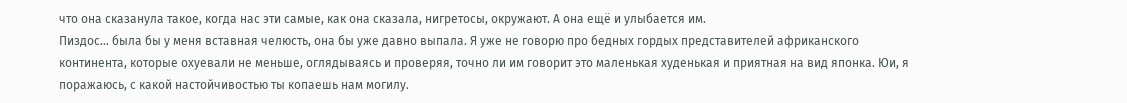что она сказанула такое, когда нас эти самые, как она сказала, нигретосы, окружают. А она ещё и улыбается им.
Пиздос… была бы у меня вставная челюсть, она бы уже давно выпала. Я уже не говорю про бедных гордых представителей африканского континента, которые охуевали не меньше, оглядываясь и проверяя, точно ли им говорит это маленькая худенькая и приятная на вид японка. Юи, я поражаюсь, с какой настойчивостью ты копаешь нам могилу.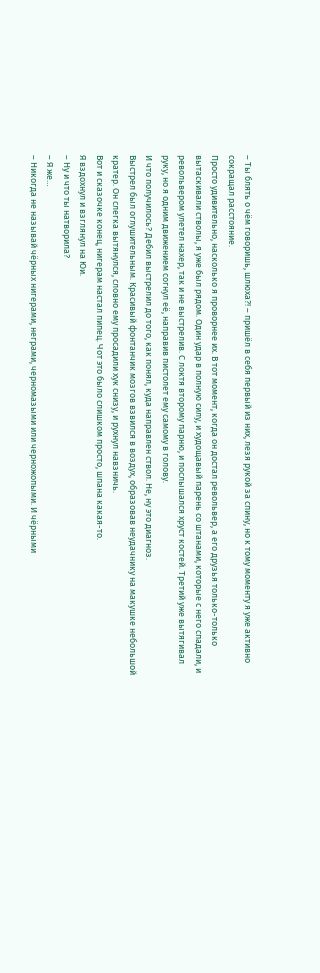– Ты блять о чём говоришь, шлюха?! – пришёл в себя первый из них, лезя рукой за спину, но к тому моменту я уже активно сокращал расстояние.
Просто удивительно, насколько я проворнее их. В тот момент, когда он достал револьвер, а его друзья только-только вытаскивали стволы, я уже был рядом. Один удар в полную силу, и худощавый парень со штанами, которые с него спадали, и револьвером улетел нахер, так и не выстрелив. С локтя второму парню, и послышался хруст костей. Третий уже вытягивал руку, но я одним движением согнул её, направив пистолет ему самому в голову.
И что получилось? Дебил выстрелил до того, как понял, куда направлен ствол. Не, ну это диагноз.
Выстрел был оглушительным. Красивый фонтанчик мозгов взвился в воздух, образовав неудачнику на макушке небольшой кратер. Он слегка вытянулся, словно ему просадили хук снизу, и рухнул навзничь.
Вот и сказочке конец, нигерам настал пипец. Чот это было слишком просто, шпана какая-то.
Я вздохнул и взглянул на Юи.
– Ну и что ты натворила?
– Я же…
– Никогда не называй чёрных нигерами, неграми, черномазыми или черножопыми. И чёрными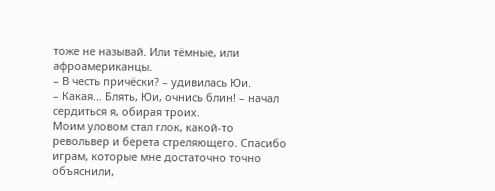тоже не называй. Или тёмные, или афроамериканцы.
– В честь причёски? – удивилась Юи.
– Какая… Блять, Юи, очнись блин! – начал сердиться я, обирая троих.
Моим уловом стал глок, какой-то револьвер и берета стреляющего. Спасибо играм, которые мне достаточно точно объяснили,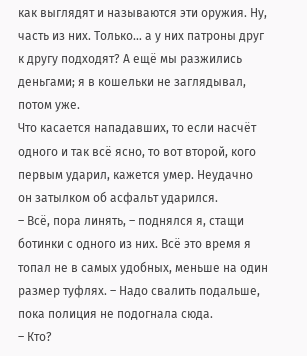как выглядят и называются эти оружия. Ну, часть из них. Только… а у них патроны друг к другу подходят? А ещё мы разжились деньгами; я в кошельки не заглядывал, потом уже.
Что касается нападавших, то если насчёт одного и так всё ясно, то вот второй, кого первым ударил, кажется умер. Неудачно он затылком об асфальт ударился.
– Всё, пора линять, – поднялся я, стащи ботинки с одного из них. Всё это время я топал не в самых удобных, меньше на один размер туфлях. – Надо свалить подальше, пока полиция не подогнала сюда.
– Кто?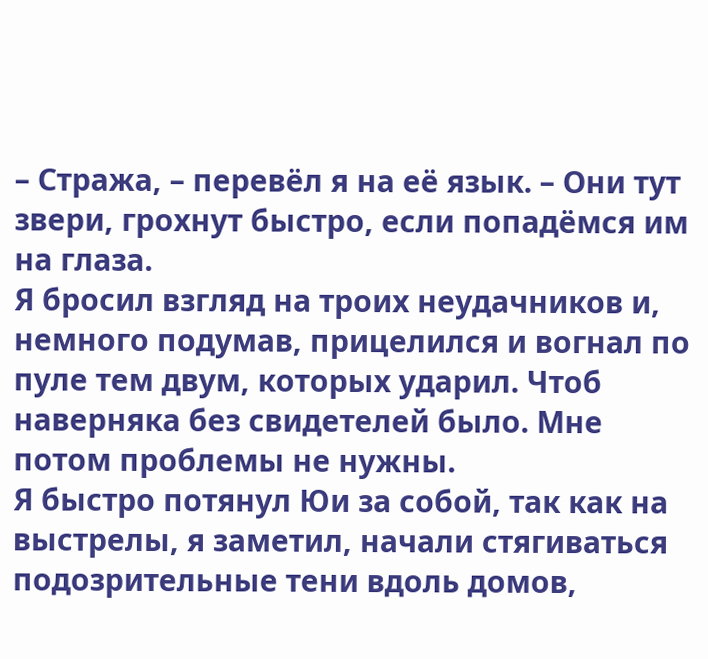– Стража, – перевёл я на её язык. – Они тут звери, грохнут быстро, если попадёмся им на глаза.
Я бросил взгляд на троих неудачников и, немного подумав, прицелился и вогнал по пуле тем двум, которых ударил. Чтоб наверняка без свидетелей было. Мне потом проблемы не нужны.
Я быстро потянул Юи за собой, так как на выстрелы, я заметил, начали стягиваться подозрительные тени вдоль домов,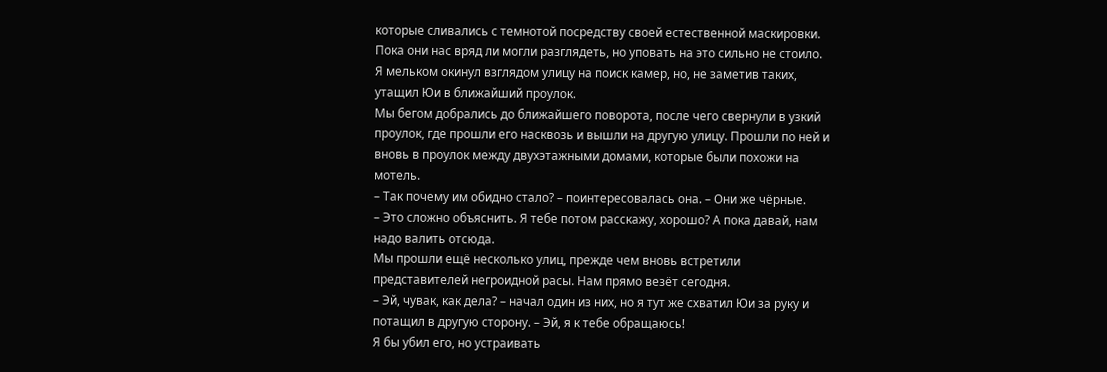которые сливались с темнотой посредству своей естественной маскировки. Пока они нас вряд ли могли разглядеть, но уповать на это сильно не стоило. Я мельком окинул взглядом улицу на поиск камер, но, не заметив таких, утащил Юи в ближайший проулок.
Мы бегом добрались до ближайшего поворота, после чего свернули в узкий проулок, где прошли его насквозь и вышли на другую улицу. Прошли по ней и вновь в проулок между двухэтажными домами, которые были похожи на мотель.
– Так почему им обидно стало? – поинтересовалась она. – Они же чёрные.
– Это сложно объяснить. Я тебе потом расскажу, хорошо? А пока давай, нам надо валить отсюда.
Мы прошли ещё несколько улиц, прежде чем вновь встретили представителей негроидной расы. Нам прямо везёт сегодня.
– Эй, чувак, как дела? – начал один из них, но я тут же схватил Юи за руку и потащил в другую сторону. – Эй, я к тебе обращаюсь!
Я бы убил его, но устраивать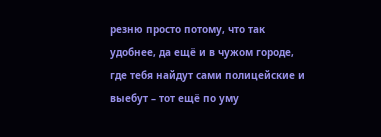резню просто потому, что так удобнее, да ещё и в чужом городе, где тебя найдут сами полицейские и выебут – тот ещё по уму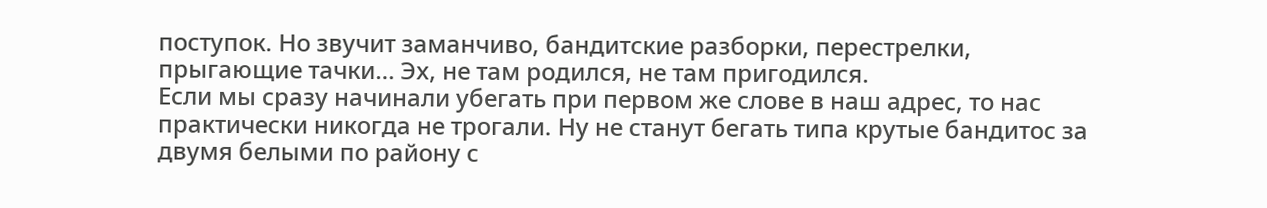поступок. Но звучит заманчиво, бандитские разборки, перестрелки, прыгающие тачки… Эх, не там родился, не там пригодился.
Если мы сразу начинали убегать при первом же слове в наш адрес, то нас практически никогда не трогали. Ну не станут бегать типа крутые бандитос за двумя белыми по району с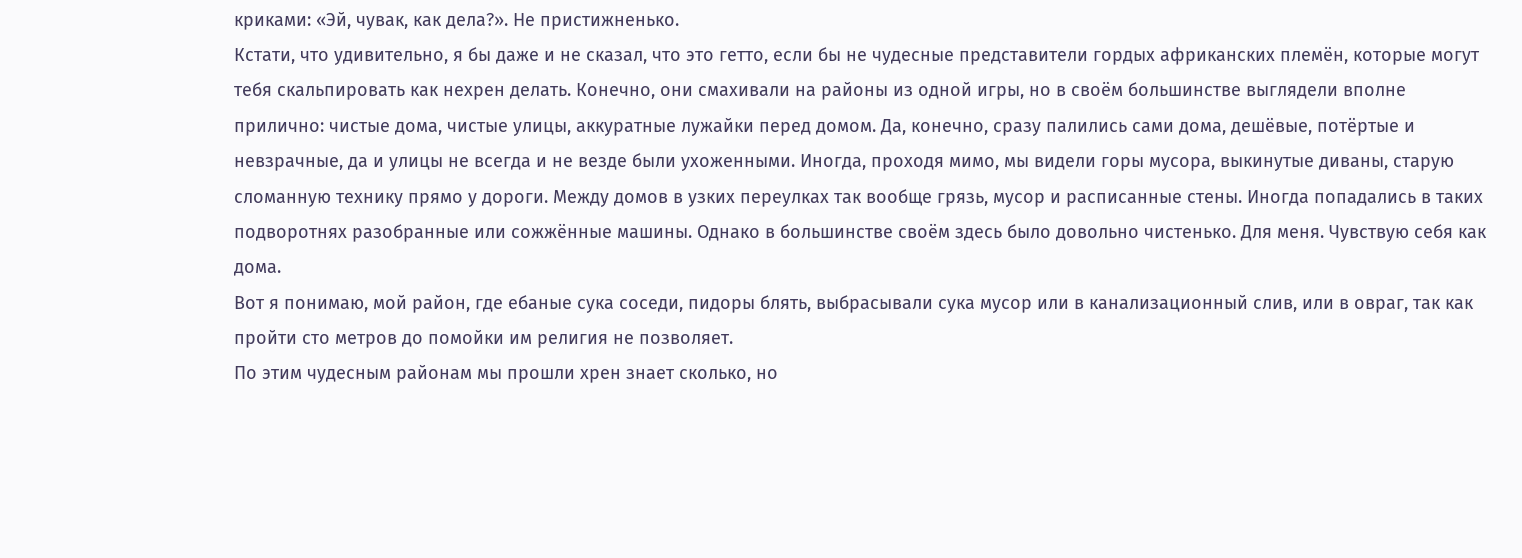криками: «Эй, чувак, как дела?». Не пристижненько.
Кстати, что удивительно, я бы даже и не сказал, что это гетто, если бы не чудесные представители гордых африканских племён, которые могут тебя скальпировать как нехрен делать. Конечно, они смахивали на районы из одной игры, но в своём большинстве выглядели вполне прилично: чистые дома, чистые улицы, аккуратные лужайки перед домом. Да, конечно, сразу палились сами дома, дешёвые, потёртые и невзрачные, да и улицы не всегда и не везде были ухоженными. Иногда, проходя мимо, мы видели горы мусора, выкинутые диваны, старую сломанную технику прямо у дороги. Между домов в узких переулках так вообще грязь, мусор и расписанные стены. Иногда попадались в таких подворотнях разобранные или сожжённые машины. Однако в большинстве своём здесь было довольно чистенько. Для меня. Чувствую себя как дома.
Вот я понимаю, мой район, где ебаные сука соседи, пидоры блять, выбрасывали сука мусор или в канализационный слив, или в овраг, так как пройти сто метров до помойки им религия не позволяет.
По этим чудесным районам мы прошли хрен знает сколько, но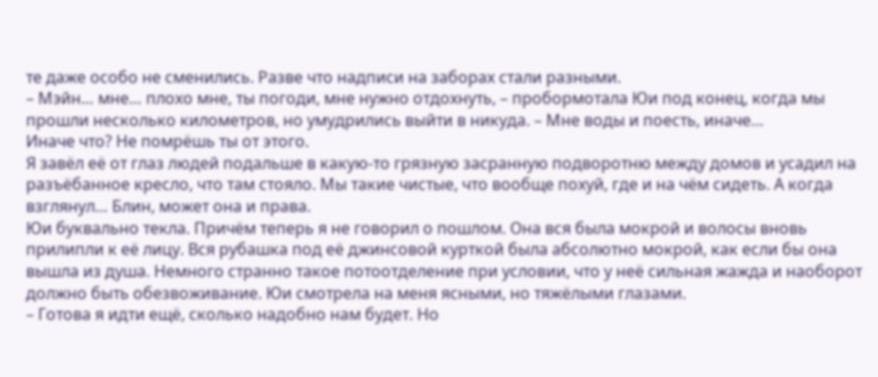те даже особо не сменились. Разве что надписи на заборах стали разными.
– Мэйн… мне… плохо мне, ты погоди, мне нужно отдохнуть, – пробормотала Юи под конец, когда мы прошли несколько километров, но умудрились выйти в никуда. – Мне воды и поесть, иначе…
Иначе что? Не помрёшь ты от этого.
Я завёл её от глаз людей подальше в какую-то грязную засранную подворотню между домов и усадил на разъёбанное кресло, что там стояло. Мы такие чистые, что вообще похуй, где и на чём сидеть. А когда взглянул… Блин, может она и права.
Юи буквально текла. Причём теперь я не говорил о пошлом. Она вся была мокрой и волосы вновь прилипли к её лицу. Вся рубашка под её джинсовой курткой была абсолютно мокрой, как если бы она вышла из душа. Немного странно такое потоотделение при условии, что у неё сильная жажда и наоборот должно быть обезвоживание. Юи смотрела на меня ясными, но тяжёлыми глазами.
– Готова я идти ещё, сколько надобно нам будет. Но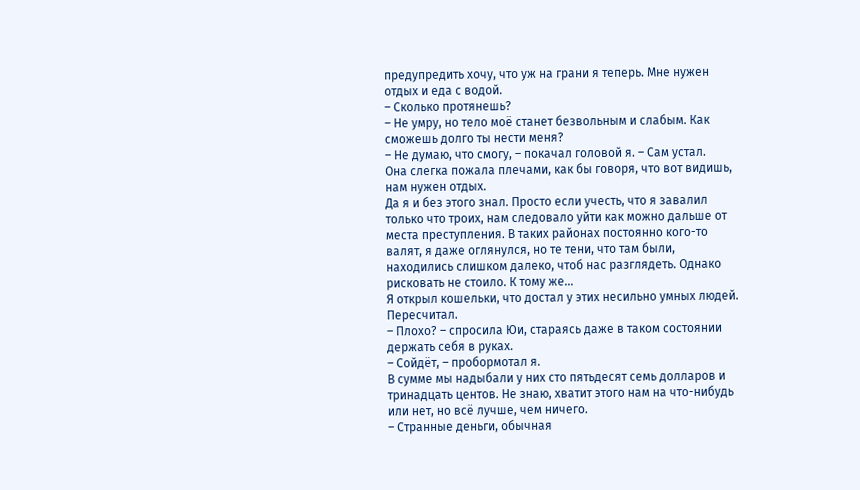предупредить хочу, что уж на грани я теперь. Мне нужен отдых и еда с водой.
– Сколько протянешь?
– Не умру, но тело моё станет безвольным и слабым. Как сможешь долго ты нести меня?
– Не думаю, что смогу, – покачал головой я. – Сам устал.
Она слегка пожала плечами, как бы говоря, что вот видишь, нам нужен отдых.
Да я и без этого знал. Просто если учесть, что я завалил только что троих, нам следовало уйти как можно дальше от места преступления. В таких районах постоянно кого-то валят, я даже оглянулся, но те тени, что там были, находились слишком далеко, чтоб нас разглядеть. Однако рисковать не стоило. К тому же…
Я открыл кошельки, что достал у этих несильно умных людей. Пересчитал.
– Плохо? – спросила Юи, стараясь даже в таком состоянии держать себя в руках.
– Сойдёт, – пробормотал я.
В сумме мы надыбали у них сто пятьдесят семь долларов и тринадцать центов. Не знаю, хватит этого нам на что-нибудь или нет, но всё лучше, чем ничего.
– Странные деньги, обычная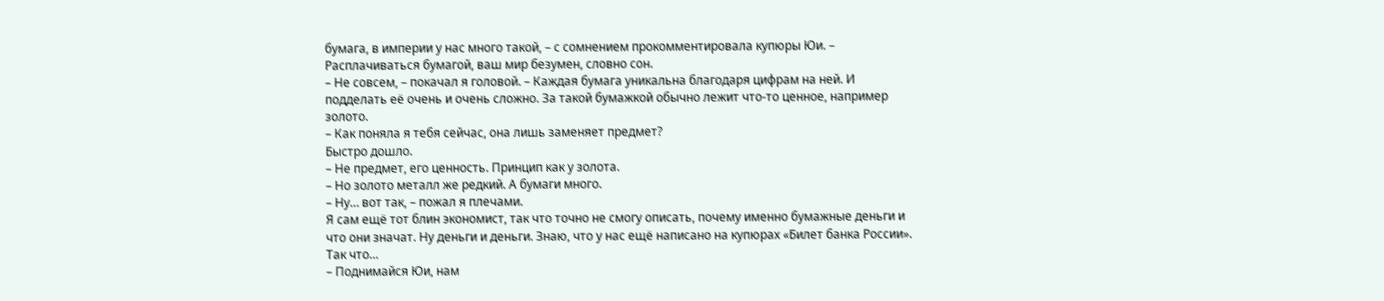бумага, в империи у нас много такой, – с сомнением прокомментировала купюры Юи. – Расплачиваться бумагой, ваш мир безумен, словно сон.
– Не совсем, – покачал я головой. – Каждая бумага уникальна благодаря цифрам на ней. И подделать её очень и очень сложно. За такой бумажкой обычно лежит что-то ценное, например золото.
– Как поняла я тебя сейчас, она лишь заменяет предмет?
Быстро дошло.
– Не предмет, его ценность. Принцип как у золота.
– Но золото металл же редкий. А бумаги много.
– Ну… вот так, – пожал я плечами.
Я сам ещё тот блин экономист, так что точно не смогу описать, почему именно бумажные деньги и что они значат. Ну деньги и деньги. Знаю, что у нас ещё написано на купюрах «Билет банка России». Так что…
– Поднимайся Юи, нам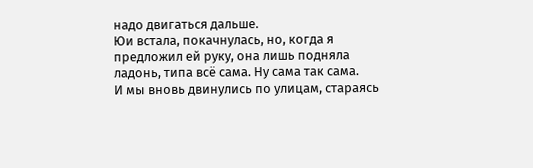надо двигаться дальше.
Юи встала, покачнулась, но, когда я предложил ей руку, она лишь подняла ладонь, типа всё сама. Ну сама так сама.
И мы вновь двинулись по улицам, стараясь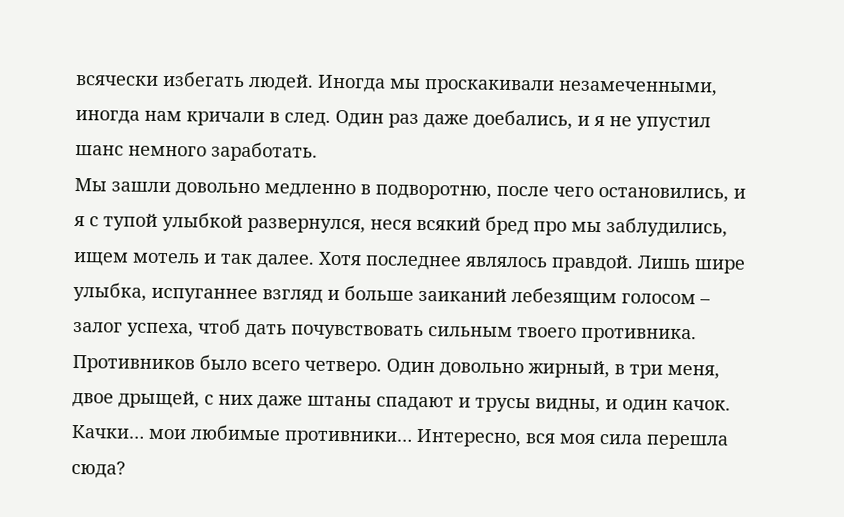всячески избегать людей. Иногда мы проскакивали незамеченными, иногда нам кричали в след. Один раз даже доебались, и я не упустил шанс немного заработать.
Мы зашли довольно медленно в подворотню, после чего остановились, и я с тупой улыбкой развернулся, неся всякий бред про мы заблудились, ищем мотель и так далее. Хотя последнее являлось правдой. Лишь шире улыбка, испуганнее взгляд и больше заиканий лебезящим голосом – залог успеха, чтоб дать почувствовать сильным твоего противника.
Противников было всего четверо. Один довольно жирный, в три меня, двое дрыщей, с них даже штаны спадают и трусы видны, и один качок. Качки… мои любимые противники… Интересно, вся моя сила перешла сюда?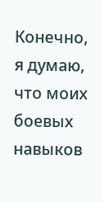Конечно, я думаю, что моих боевых навыков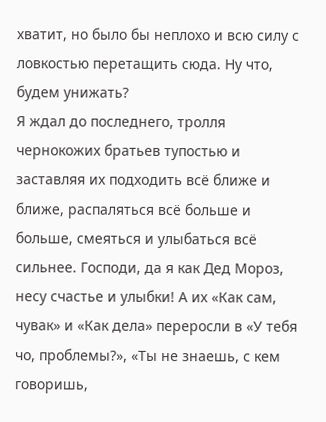хватит, но было бы неплохо и всю силу с ловкостью перетащить сюда. Ну что, будем унижать?
Я ждал до последнего, тролля чернокожих братьев тупостью и заставляя их подходить всё ближе и ближе, распаляться всё больше и больше, смеяться и улыбаться всё сильнее. Господи, да я как Дед Мороз, несу счастье и улыбки! А их «Как сам, чувак» и «Как дела» переросли в «У тебя чо, проблемы?», «Ты не знаешь, с кем говоришь,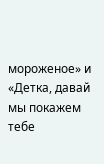мороженое» и «Детка, давай мы покажем тебе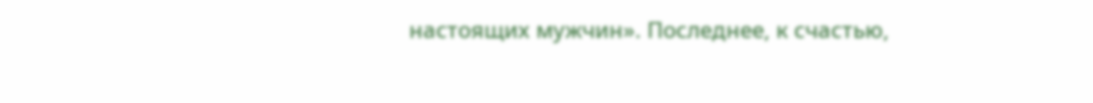настоящих мужчин». Последнее, к счастью,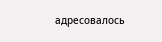адресовалось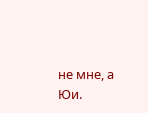не мне, а Юи.